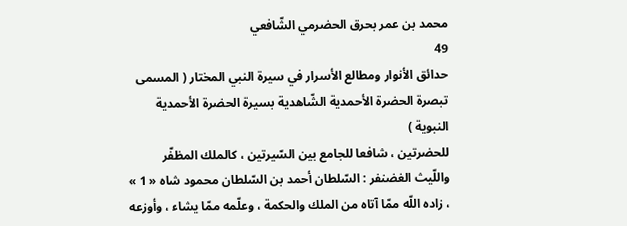محمد بن عمر بحرق الحضرمي الشّافعي
49
حدائق الأنوار ومطالع الأسرار في سيرة النبي المختار ( المسمى تبصرة الحضرة الأحمدية الشّاهدية بسيرة الحضرة الأحمدية النبوية )
للحضرتين ، شافعا للجامع بين السّيرتين ، كالملك المظفّر واللّيث الغضنفر : السّلطان أحمد بن السّلطان محمود شاه « 1 » ، زاده اللّه ممّا آتاه من الملك والحكمة ، وعلّمه ممّا يشاء ، وأوزعه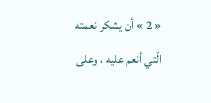« 2 » أن يشكر نعمته الّتي أنعم عليه ، وعلى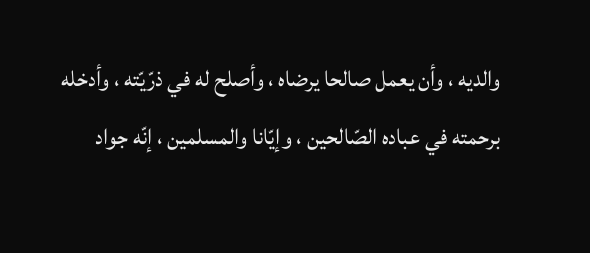والديه ، وأن يعمل صالحا يرضاه ، وأصلح له في ذرّيّته ، وأدخله برحمته في عباده الصّالحين ، وإيّانا والمسلمين ، إنّه جواد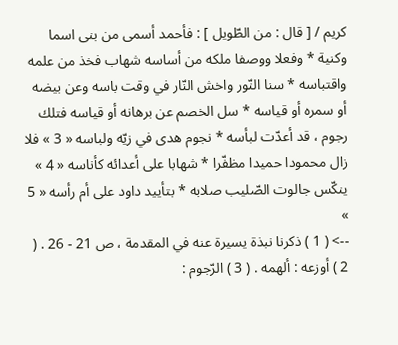كريم / [ قال : من الطّويل ] : فأحمد أسمى من بنى اسما وكنية * وفعلا ووصفا ملكه من أساسه شهاب فخذ من علمه واقتباسه * سنا النّور واخش النّار في وقت باسه وعن بيضه أو سمره أو قياسه * سل الخصم عن برهانه أو قياسه فتلك رجوم ، قد أعدّت لبأسه * نجوم هدى في زيّه ولباسه « 3 » فلا زال محمودا حميدا مظفّرا * شهابا على أعدائه كأناسه « 4 » ينكّس جالوت الصّليب صلابه * بتأييد داود على أم رأسه « 5 »
--> ( 1 ) ذكرنا نبذة يسيرة عنه في المقدمة ، ص 21 - 26 . ( 2 ) أوزعه : ألهمه . ( 3 ) الرّجوم :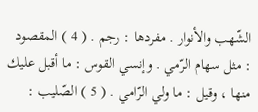الشّهب والأنوار . مفردها : رجم . ( 4 ) المقصود : مثل سهام الرّمي . وإنسي القوس : ما أقبل عليك منها ، وقيل : ما ولي الرّامي . ( 5 ) الصّليب :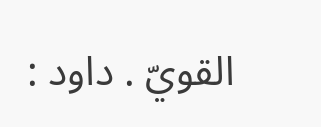القويّ . داود :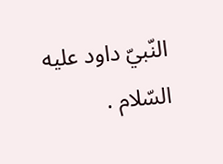النّبيّ داود عليه السّلام .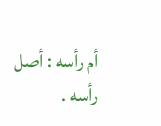أم رأسه : أصل رأسه .